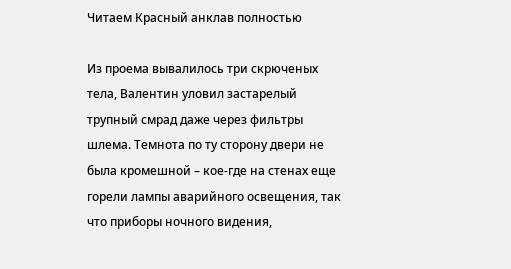Читаем Красный анклав полностью

Из проема вывалилось три скрюченых тела, Валентин уловил застарелый трупный смрад даже через фильтры шлема. Темнота по ту сторону двери не была кромешной – кое-где на стенах еще горели лампы аварийного освещения, так что приборы ночного видения,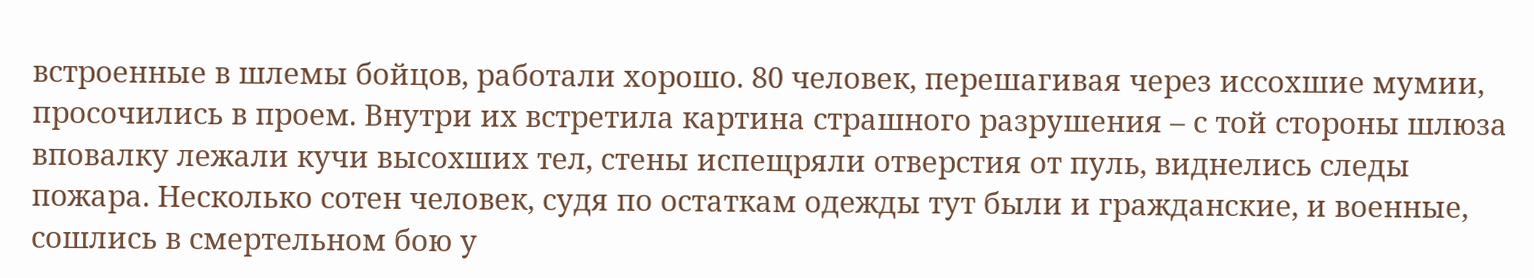встроенные в шлемы бойцов, работали хорошо. 80 человек, перешагивая через иссохшие мумии, просочились в проем. Внутри их встретила картина страшного разрушения – с той стороны шлюза вповалку лежали кучи высохших тел, стены испещряли отверстия от пуль, виднелись следы пожара. Несколько сотен человек, судя по остаткам одежды тут были и гражданские, и военные, сошлись в смертельном бою у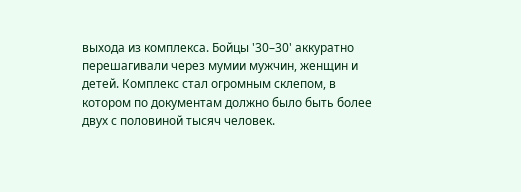выхода из комплекса. Бойцы '30–30' аккуратно перешагивали через мумии мужчин, женщин и детей. Комплекс стал огромным склепом, в котором по документам должно было быть более двух с половиной тысяч человек.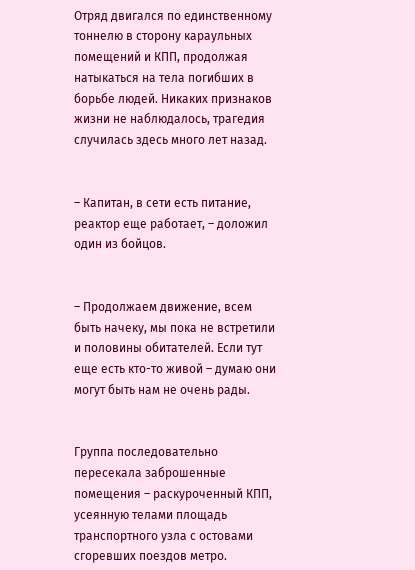Отряд двигался по единственному тоннелю в сторону караульных помещений и КПП, продолжая натыкаться на тела погибших в борьбе людей. Никаких признаков жизни не наблюдалось, трагедия случилась здесь много лет назад.


– Капитан, в сети есть питание, реактор еще работает, – доложил один из бойцов.


– Продолжаем движение, всем быть начеку, мы пока не встретили и половины обитателей. Если тут еще есть кто-то живой – думаю они могут быть нам не очень рады.


Группа последовательно пересекала заброшенные помещения – раскуроченный КПП, усеянную телами площадь транспортного узла с остовами сгоревших поездов метро.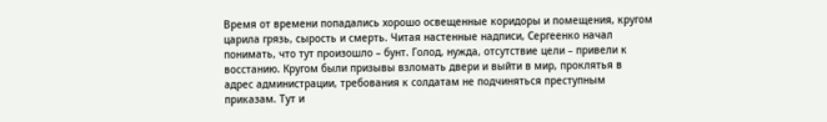Время от времени попадались хорошо освещенные коридоры и помещения, кругом царила грязь, сырость и смерть. Читая настенные надписи, Сергеенко начал понимать, что тут произошло – бунт. Голод, нужда, отсутствие цели – привели к восстанию. Кругом были призывы взломать двери и выйти в мир, проклятья в адрес администрации, требования к солдатам не подчиняться преступным приказам. Тут и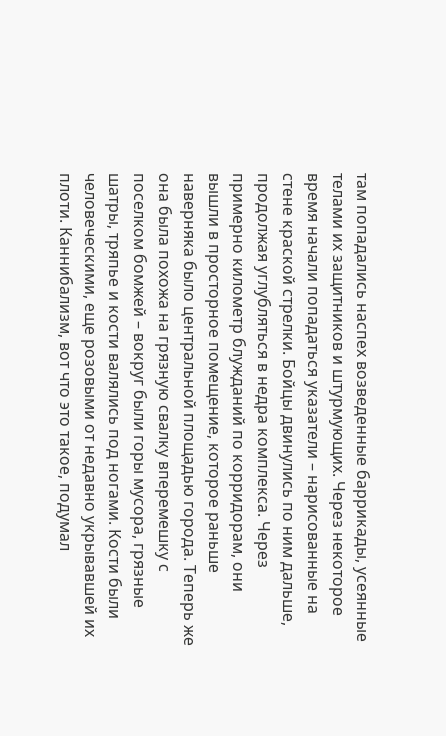там попадались наспех возведенные баррикады, усеянные телами их защитников и штурмующих. Через некоторое время начали попадаться указатели – нарисованные на стене краской стрелки. Бойцы двинулись по ним дальше, продолжая углубляться в недра комплекса. Через примерно километр блужданий по корридорам, они вышли в просторное помещение, которое раньше наверняка было центральной площадью города. Теперь же она была похожа на грязную свалку вперемешку с поселком бомжей – вокруг были горы мусора, грязные шатры, тряпье и кости валялись под ногами. Кости были человеческими, еще розовыми от недавно укрывавшей их плоти. Каннибализм, вот что это такое, подумал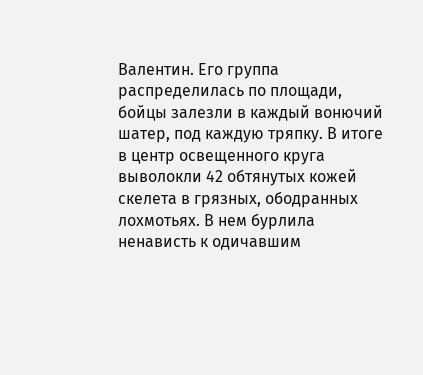Валентин. Его группа распределилась по площади, бойцы залезли в каждый вонючий шатер, под каждую тряпку. В итоге в центр освещенного круга выволокли 42 обтянутых кожей скелета в грязных, ободранных лохмотьях. В нем бурлила ненависть к одичавшим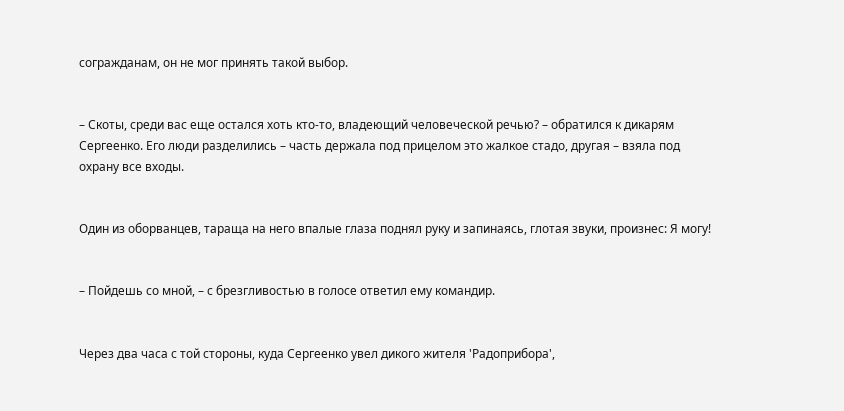согражданам, он не мог принять такой выбор.


– Скоты, среди вас еще остался хоть кто-то, владеющий человеческой речью? – обратился к дикарям Сергеенко. Его люди разделились – часть держала под прицелом это жалкое стадо, другая – взяла под охрану все входы.


Один из оборванцев, тараща на него впалые глаза поднял руку и запинаясь, глотая звуки, произнес: Я могу!


– Пойдешь со мной, – с брезгливостью в голосе ответил ему командир.


Через два часа с той стороны, куда Сергеенко увел дикого жителя 'Радоприбора',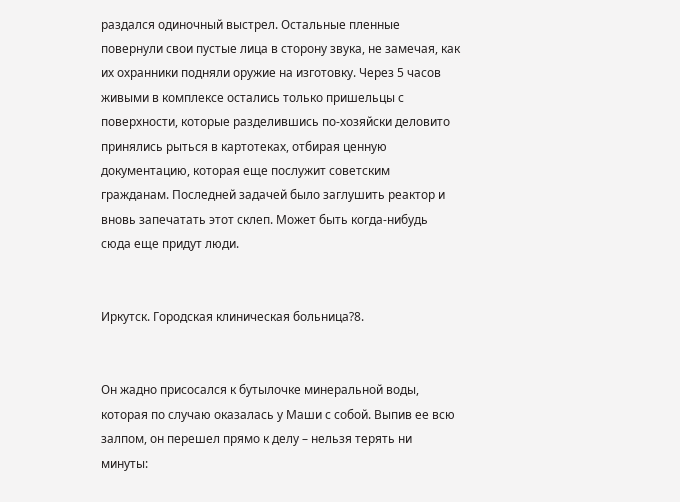раздался одиночный выстрел. Остальные пленные повернули свои пустые лица в сторону звука, не замечая, как их охранники подняли оружие на изготовку. Через 5 часов живыми в комплексе остались только пришельцы с поверхности, которые разделившись по-хозяйски деловито принялись рыться в картотеках, отбирая ценную документацию, которая еще послужит советским гражданам. Последней задачей было заглушить реактор и вновь запечатать этот склеп. Может быть когда-нибудь сюда еще придут люди.


Иркутск. Городская клиническая больница?8.


Он жадно присосался к бутылочке минеральной воды, которая по случаю оказалась у Маши с собой. Выпив ее всю залпом, он перешел прямо к делу – нельзя терять ни минуты: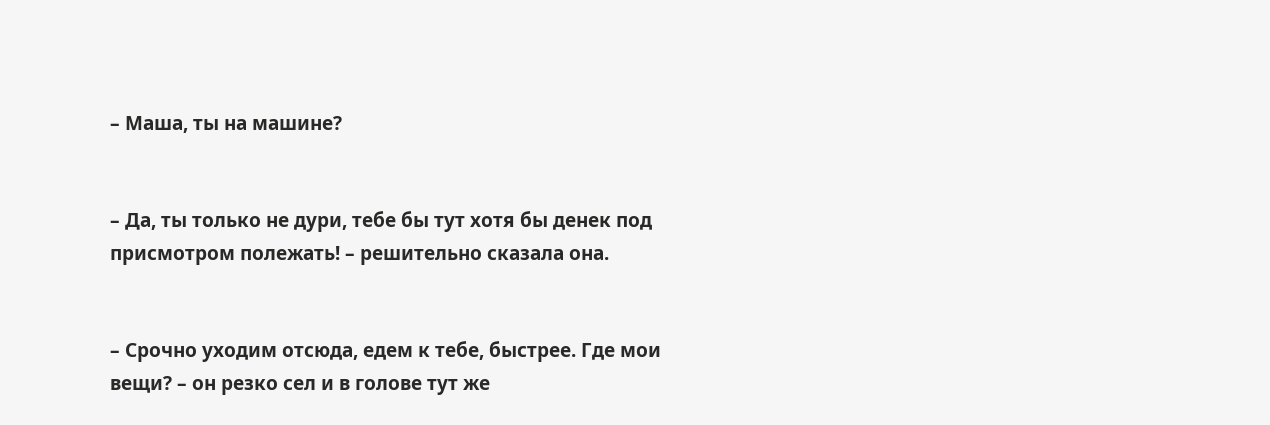– Маша, ты на машине?


– Да, ты только не дури, тебе бы тут хотя бы денек под присмотром полежать! – решительно сказала она.


– Срочно уходим отсюда, едем к тебе, быстрее. Где мои вещи? – он резко сел и в голове тут же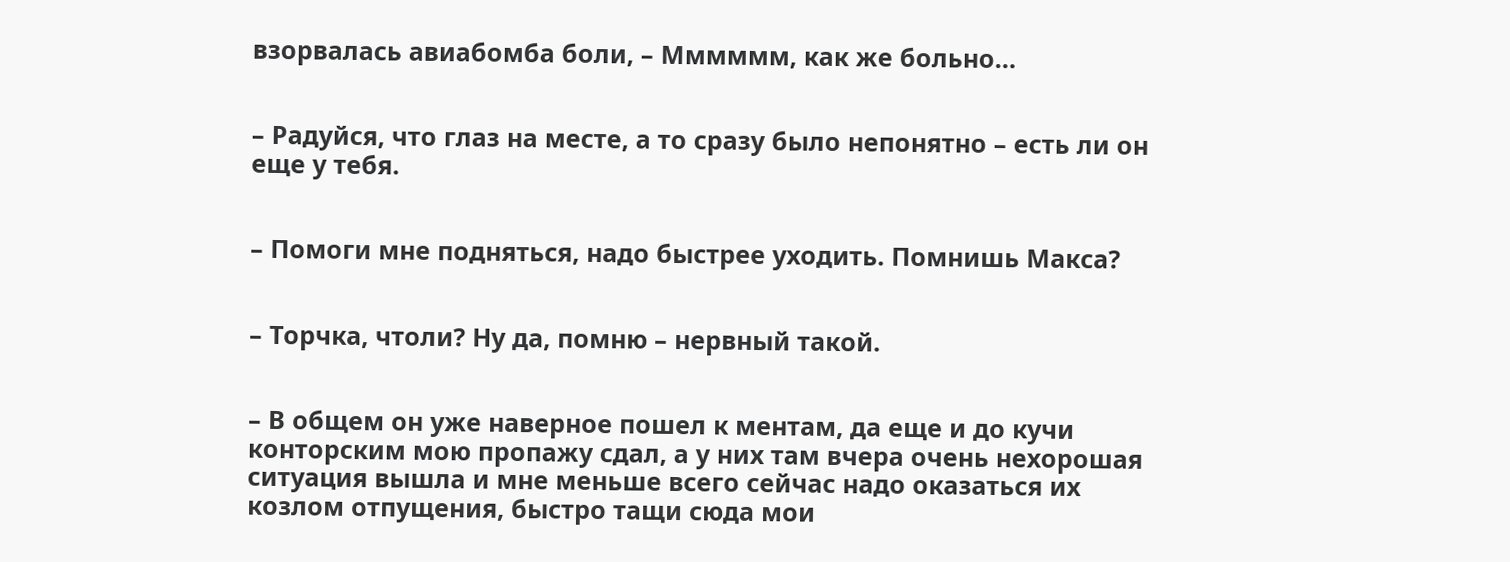взорвалась авиабомба боли, – Мммммм, как же больно…


– Радуйся, что глаз на месте, а то сразу было непонятно – есть ли он еще у тебя.


– Помоги мне подняться, надо быстрее уходить. Помнишь Макса?


– Торчка, чтоли? Ну да, помню – нервный такой.


– В общем он уже наверное пошел к ментам, да еще и до кучи конторским мою пропажу сдал, а у них там вчера очень нехорошая ситуация вышла и мне меньше всего сейчас надо оказаться их козлом отпущения, быстро тащи сюда мои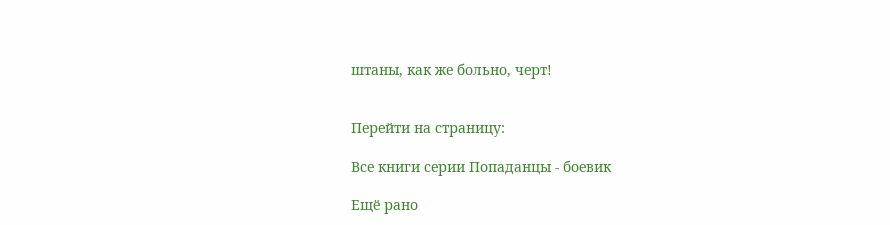штаны, как же больно, черт!


Перейти на страницу:

Все книги серии Попаданцы - боевик

Ещё рано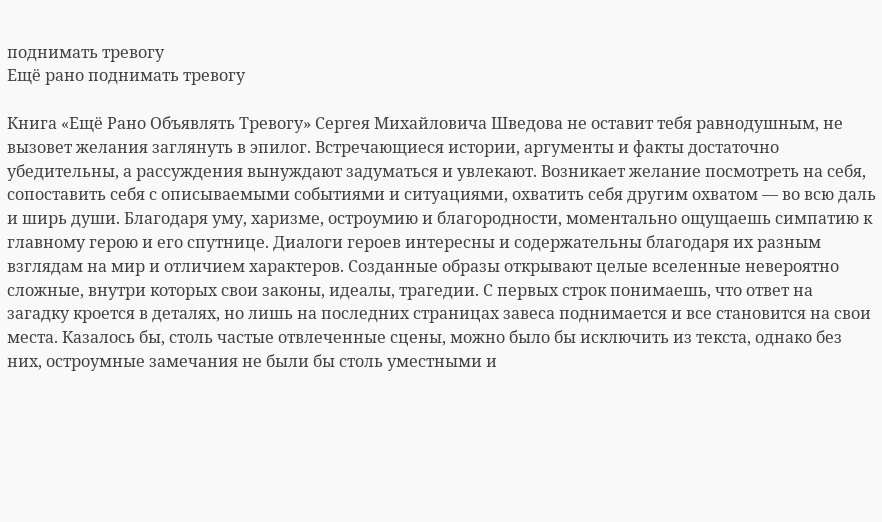поднимать тревогу
Ещё рано поднимать тревогу

Книга «Ещё Рано Объявлять Тревогу» Сергея Михайловича Шведова не оставит тебя равнодушным, не вызовет желания заглянуть в эпилог. Встречающиеся истории, аргументы и факты достаточно убедительны, а рассуждения вынуждают задуматься и увлекают. Возникает желание посмотреть на себя, сопоставить себя с описываемыми событиями и ситуациями, охватить себя другим охватом — во всю даль и ширь души. Благодаря уму, харизме, остроумию и благородности, моментально ощущаешь симпатию к главному герою и его спутнице. Диалоги героев интересны и содержательны благодаря их разным взглядам на мир и отличием характеров. Созданные образы открывают целые вселенные невероятно сложные, внутри которых свои законы, идеалы, трагедии. С первых строк понимаешь, что ответ на загадку кроется в деталях, но лишь на последних страницах завеса поднимается и все становится на свои места. Казалось бы, столь частые отвлеченные сцены, можно было бы исключить из текста, однако без них, остроумные замечания не были бы столь уместными и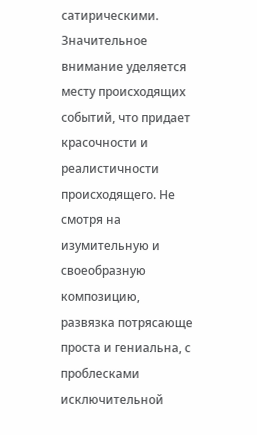сатирическими. Значительное внимание уделяется месту происходящих событий, что придает красочности и реалистичности происходящего. Не смотря на изумительную и своеобразную композицию, развязка потрясающе проста и гениальна, с проблесками исключительной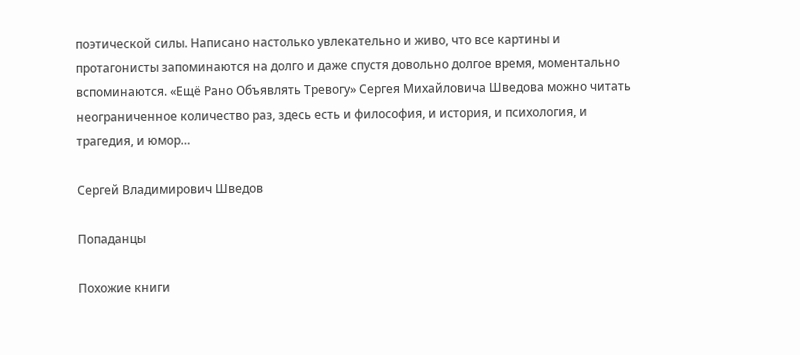поэтической силы. Написано настолько увлекательно и живо, что все картины и протагонисты запоминаются на долго и даже спустя довольно долгое время, моментально вспоминаются. «Ещё Рано Объявлять Тревогу» Сергея Михайловича Шведова можно читать неограниченное количество раз, здесь есть и философия, и история, и психология, и трагедия, и юмор…

Сергей Владимирович Шведов

Попаданцы

Похожие книги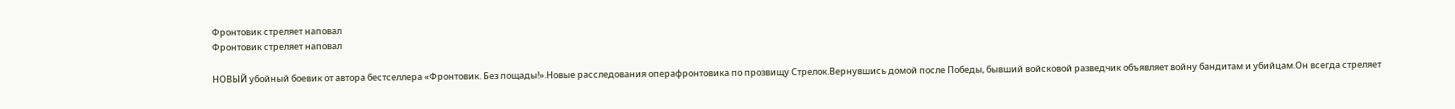Фронтовик стреляет наповал
Фронтовик стреляет наповал

НОВЫЙ убойный боевик от автора бестселлера «Фронтовик. Без пощады!».Новые расследования операфронтовика по прозвищу Стрелок.Вернувшись домой после Победы, бывший войсковой разведчик объявляет войну бандитам и убийцам.Он всегда стреляет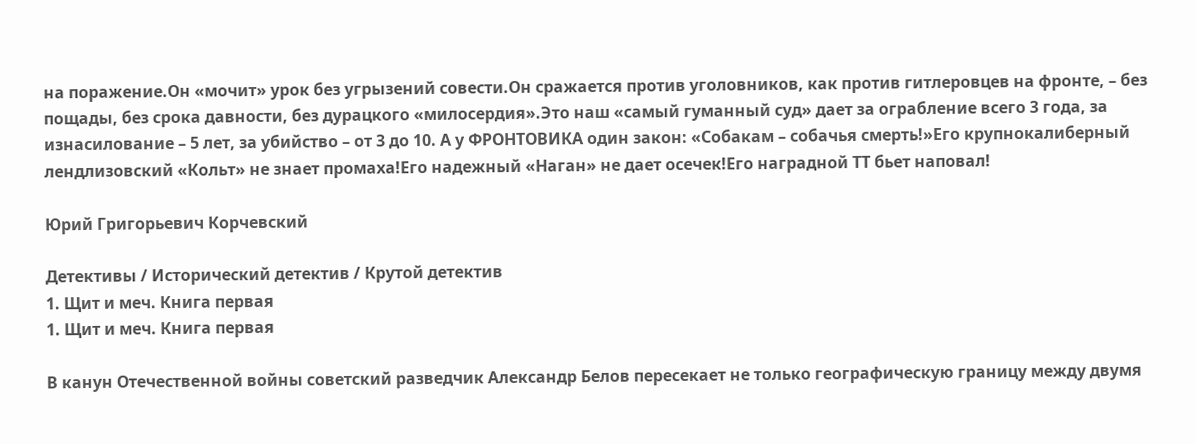на поражение.Он «мочит» урок без угрызений совести.Он сражается против уголовников, как против гитлеровцев на фронте, – без пощады, без срока давности, без дурацкого «милосердия».Это наш «самый гуманный суд» дает за ограбление всего 3 года, за изнасилование – 5 лет, за убийство – от 3 до 10. А у ФРОНТОВИКА один закон: «Собакам – собачья смерть!»Его крупнокалиберный лендлизовский «Кольт» не знает промаха!Его надежный «Наган» не дает осечек!Его наградной ТТ бьет наповал!

Юрий Григорьевич Корчевский

Детективы / Исторический детектив / Крутой детектив
1. Щит и меч. Книга первая
1. Щит и меч. Книга первая

В канун Отечественной войны советский разведчик Александр Белов пересекает не только географическую границу между двумя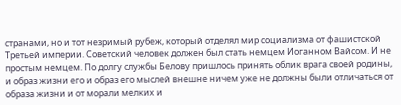странами, но и тот незримый рубеж, который отделял мир социализма от фашистской Третьей империи. Советский человек должен был стать немцем Иоганном Вайсом. И не простым немцем. По долгу службы Белову пришлось принять облик врага своей родины, и образ жизни его и образ его мыслей внешне ничем уже не должны были отличаться от образа жизни и от морали мелких и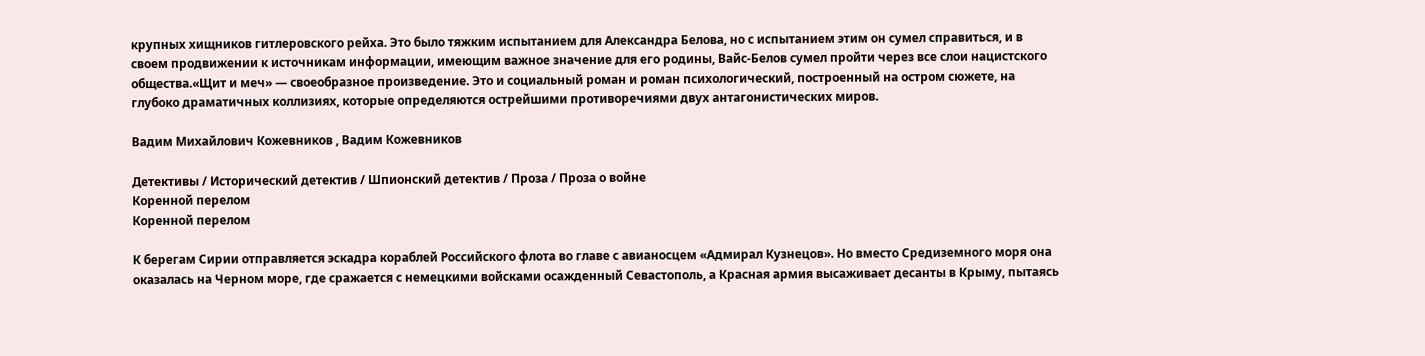крупных хищников гитлеровского рейха. Это было тяжким испытанием для Александра Белова, но с испытанием этим он сумел справиться, и в своем продвижении к источникам информации, имеющим важное значение для его родины, Вайс-Белов сумел пройти через все слои нацистского общества.«Щит и меч» — своеобразное произведение. Это и социальный роман и роман психологический, построенный на остром сюжете, на глубоко драматичных коллизиях, которые определяются острейшими противоречиями двух антагонистических миров.

Вадим Михайлович Кожевников , Вадим Кожевников

Детективы / Исторический детектив / Шпионский детектив / Проза / Проза о войне
Коренной перелом
Коренной перелом

К берегам Сирии отправляется эскадра кораблей Российского флота во главе с авианосцем «Адмирал Кузнецов». Но вместо Средиземного моря она оказалась на Черном море, где сражается с немецкими войсками осажденный Севастополь, а Красная армия высаживает десанты в Крыму, пытаясь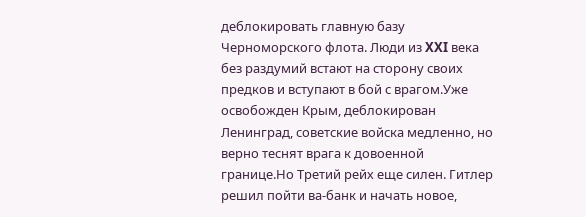деблокировать главную базу Черноморского флота. Люди из XXI века без раздумий встают на сторону своих предков и вступают в бой с врагом.Уже освобожден Крым, деблокирован Ленинград, советские войска медленно, но верно теснят врага к довоенной границе.Но Третий рейх еще силен. Гитлер решил пойти ва-банк и начать новое,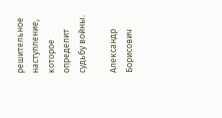решительное наступление, которое определит судьбу войны.

Александр Борисович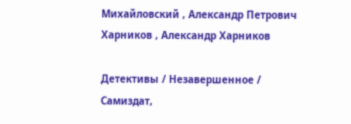Михайловский , Александр Петрович Харников , Александр Харников

Детективы / Незавершенное / Самиздат,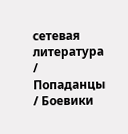сетевая литература / Попаданцы / Боевики